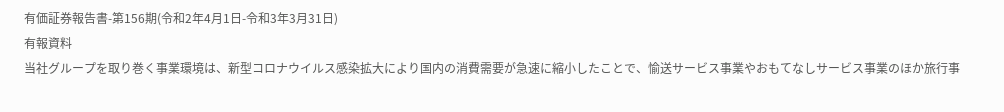有価証券報告書-第156期(令和2年4月1日-令和3年3月31日)
有報資料
当社グループを取り巻く事業環境は、新型コロナウイルス感染拡大により国内の消費需要が急速に縮小したことで、愉送サービス事業やおもてなしサービス事業のほか旅行事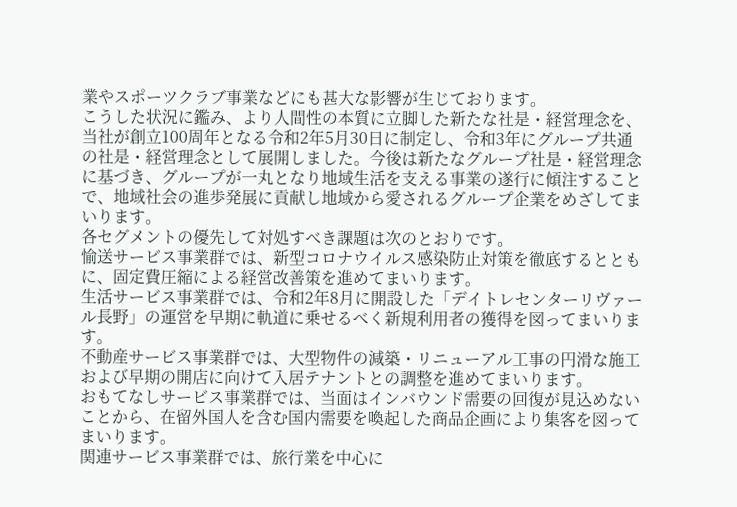業やスポーツクラブ事業などにも甚大な影響が生じております。
こうした状況に鑑み、より人間性の本質に立脚した新たな社是・経営理念を、当社が創立100周年となる令和2年5月30日に制定し、令和3年にグループ共通の社是・経営理念として展開しました。今後は新たなグループ社是・経営理念に基づき、グループが一丸となり地域生活を支える事業の遂行に傾注することで、地域社会の進歩発展に貢献し地域から愛されるグループ企業をめざしてまいります。
各セグメントの優先して対処すべき課題は次のとおりです。
愉送サービス事業群では、新型コロナウイルス感染防止対策を徹底するとともに、固定費圧縮による経営改善策を進めてまいります。
生活サービス事業群では、令和2年8月に開設した「デイトレセンターリヴァール長野」の運営を早期に軌道に乗せるべく新規利用者の獲得を図ってまいります。
不動産サービス事業群では、大型物件の減築・リニューアル工事の円滑な施工および早期の開店に向けて入居テナントとの調整を進めてまいります。
おもてなしサービス事業群では、当面はインバウンド需要の回復が見込めないことから、在留外国人を含む国内需要を喚起した商品企画により集客を図ってまいります。
関連サービス事業群では、旅行業を中心に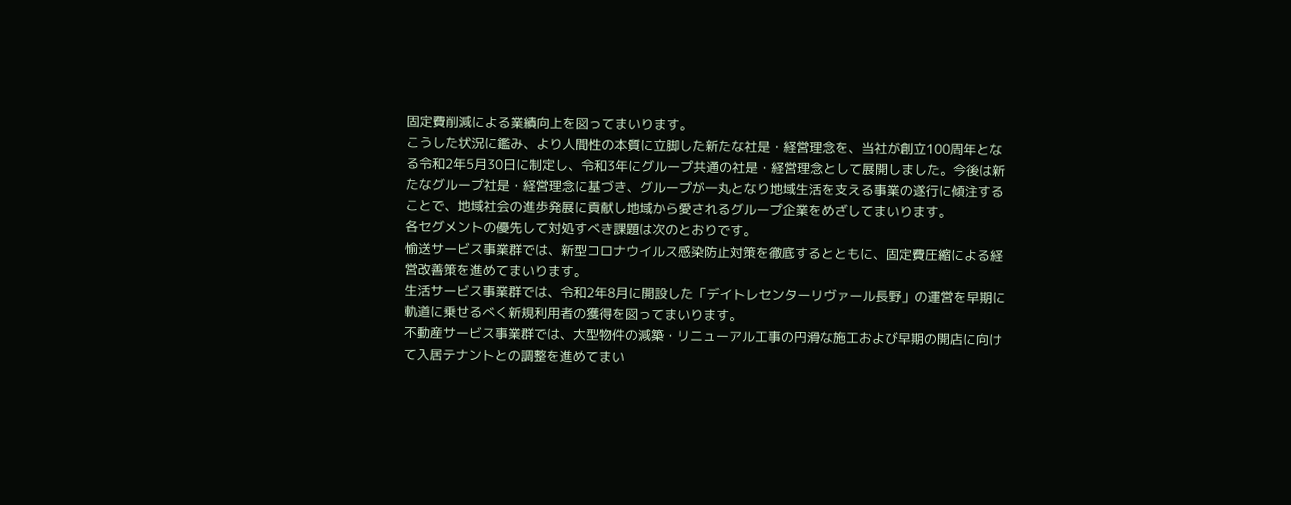固定費削減による業績向上を図ってまいります。
こうした状況に鑑み、より人間性の本質に立脚した新たな社是・経営理念を、当社が創立100周年となる令和2年5月30日に制定し、令和3年にグループ共通の社是・経営理念として展開しました。今後は新たなグループ社是・経営理念に基づき、グループが一丸となり地域生活を支える事業の遂行に傾注することで、地域社会の進歩発展に貢献し地域から愛されるグループ企業をめざしてまいります。
各セグメントの優先して対処すべき課題は次のとおりです。
愉送サービス事業群では、新型コロナウイルス感染防止対策を徹底するとともに、固定費圧縮による経営改善策を進めてまいります。
生活サービス事業群では、令和2年8月に開設した「デイトレセンターリヴァール長野」の運営を早期に軌道に乗せるべく新規利用者の獲得を図ってまいります。
不動産サービス事業群では、大型物件の減築・リニューアル工事の円滑な施工および早期の開店に向けて入居テナントとの調整を進めてまい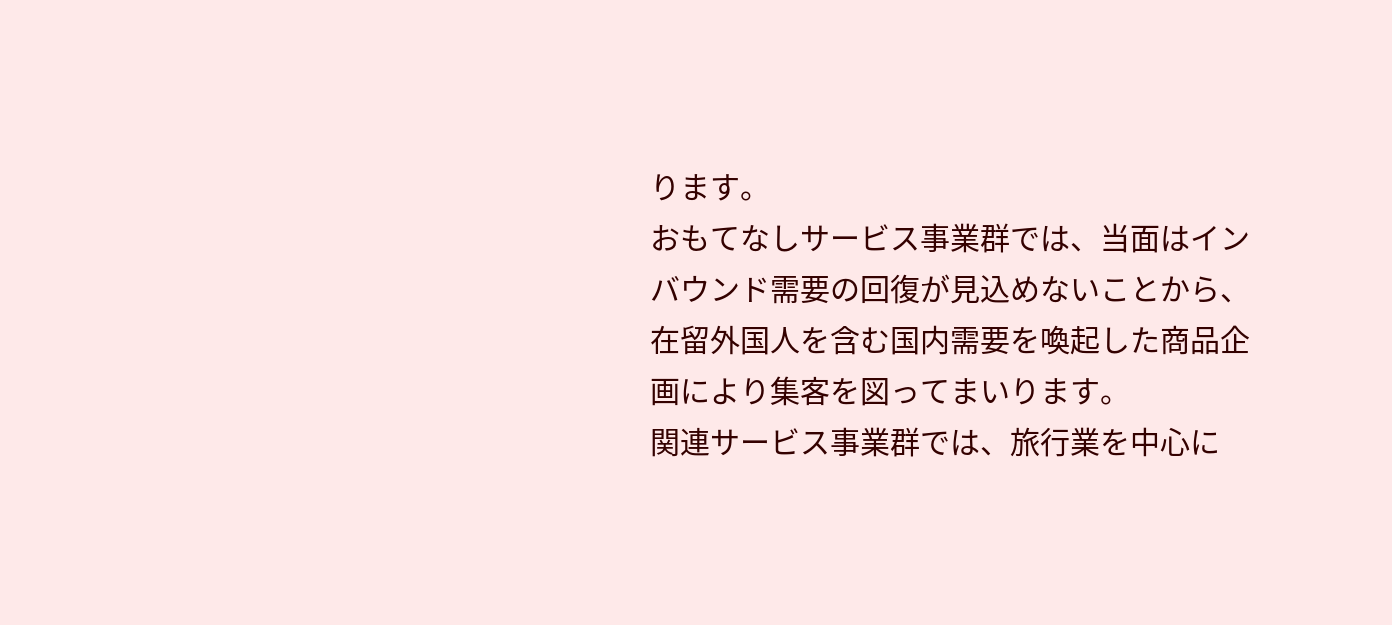ります。
おもてなしサービス事業群では、当面はインバウンド需要の回復が見込めないことから、在留外国人を含む国内需要を喚起した商品企画により集客を図ってまいります。
関連サービス事業群では、旅行業を中心に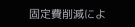固定費削減によ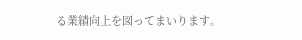る業績向上を図ってまいります。